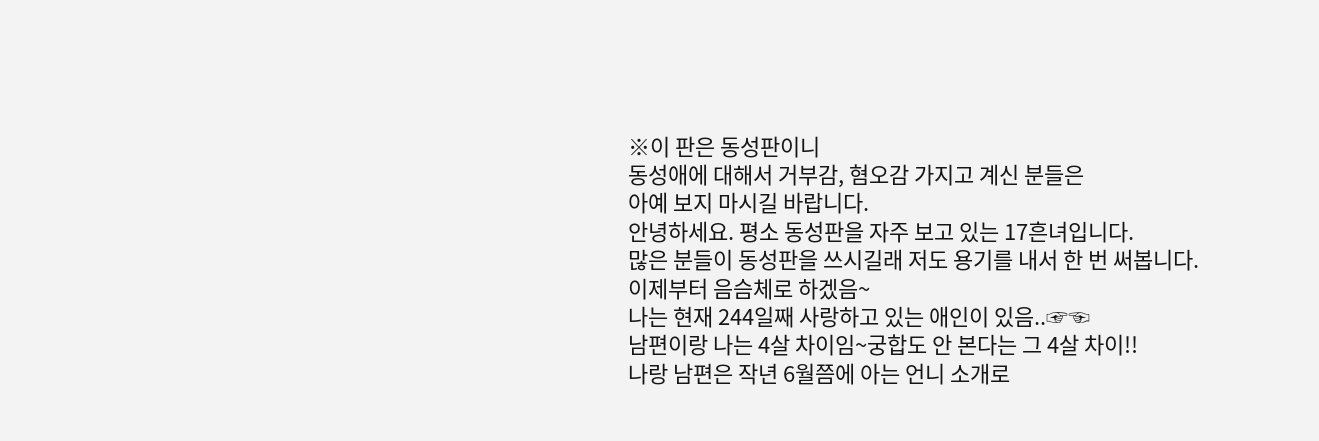※이 판은 동성판이니
동성애에 대해서 거부감, 혐오감 가지고 계신 분들은
아예 보지 마시길 바랍니다.
안녕하세요. 평소 동성판을 자주 보고 있는 17흔녀입니다.
많은 분들이 동성판을 쓰시길래 저도 용기를 내서 한 번 써봅니다.
이제부터 음슴체로 하겠음~
나는 현재 244일째 사랑하고 있는 애인이 있음..☞☜
남편이랑 나는 4살 차이임~궁합도 안 본다는 그 4살 차이!!
나랑 남편은 작년 6월쯤에 아는 언니 소개로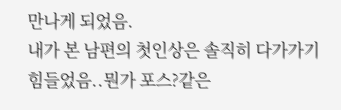만나게 되었음.
내가 본 남편의 첫인상은 솔직히 다가가기 힘들었음..뭔가 포스?같은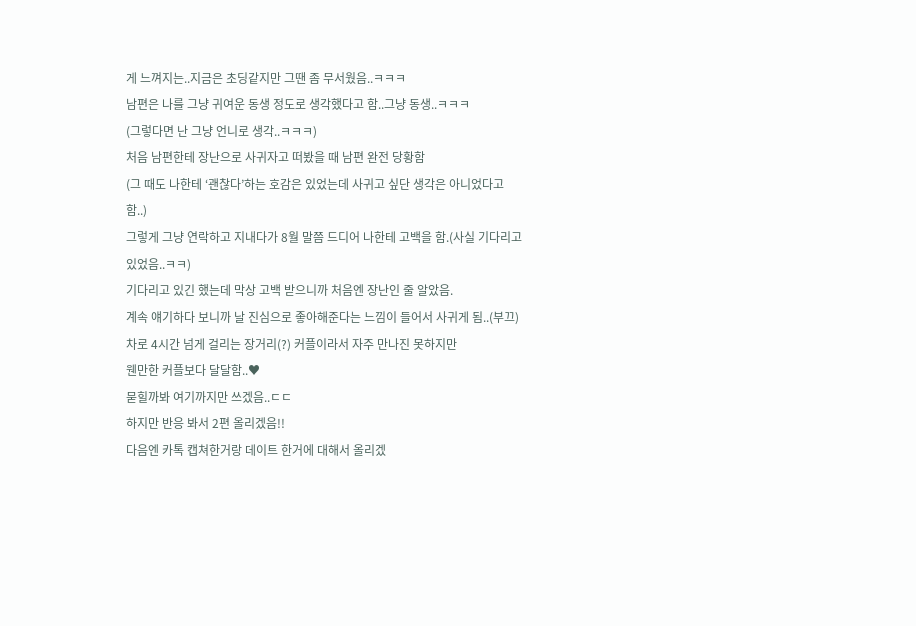게 느껴지는..지금은 초딩같지만 그땐 좀 무서웠음..ㅋㅋㅋ
남편은 나를 그냥 귀여운 동생 정도로 생각했다고 함..그냥 동생..ㅋㅋㅋ
(그렇다면 난 그냥 언니로 생각..ㅋㅋㅋ)
처음 남편한테 장난으로 사귀자고 떠봤을 때 남편 완전 당황함
(그 때도 나한테 ‘괜찮다’하는 호감은 있었는데 사귀고 싶단 생각은 아니었다고 함..)
그렇게 그냥 연락하고 지내다가 8월 말쯤 드디어 나한테 고백을 함.(사실 기다리고 있었음..ㅋㅋ)
기다리고 있긴 했는데 막상 고백 받으니까 처음엔 장난인 줄 알았음.
계속 얘기하다 보니까 날 진심으로 좋아해준다는 느낌이 들어서 사귀게 됨..(부끄)
차로 4시간 넘게 걸리는 장거리(?) 커플이라서 자주 만나진 못하지만
웬만한 커플보다 달달함..♥
묻힐까봐 여기까지만 쓰겠음..ㄷㄷ
하지만 반응 봐서 2편 올리겠음!!
다음엔 카톡 캡쳐한거랑 데이트 한거에 대해서 올리겠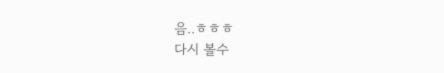음..ㅎㅎㅎ
다시 볼수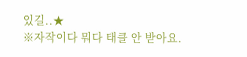있길..★
※자작이다 뭐다 태클 안 받아요.